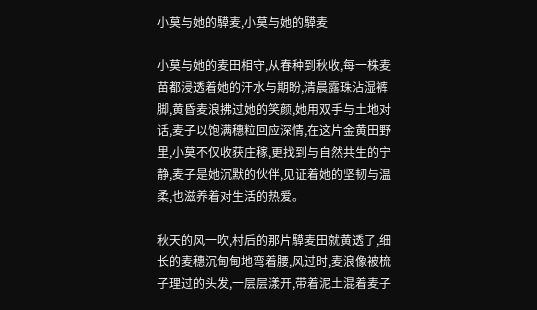小莫与她的騲麦,小莫与她的騲麦

小莫与她的麦田相守,从春种到秋收,每一株麦苗都浸透着她的汗水与期盼,清晨露珠沾湿裤脚,黄昏麦浪拂过她的笑颜,她用双手与土地对话,麦子以饱满穗粒回应深情,在这片金黄田野里,小莫不仅收获庄稼,更找到与自然共生的宁静,麦子是她沉默的伙伴,见证着她的坚韧与温柔,也滋养着对生活的热爱。

秋天的风一吹,村后的那片騲麦田就黄透了,细长的麦穗沉甸甸地弯着腰,风过时,麦浪像被梳子理过的头发,一层层漾开,带着泥土混着麦子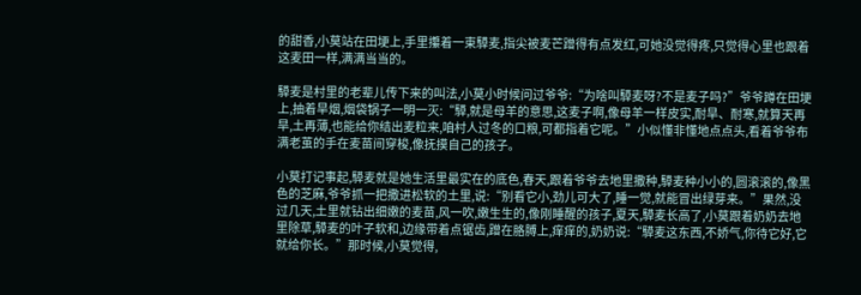的甜香,小莫站在田埂上,手里攥着一束騲麦,指尖被麦芒蹭得有点发红,可她没觉得疼,只觉得心里也跟着这麦田一样,满满当当的。

騲麦是村里的老辈儿传下来的叫法,小莫小时候问过爷爷:“为啥叫騲麦呀?不是麦子吗?”爷爷蹲在田埂上,抽着旱烟,烟袋锅子一明一灭:“騲,就是母羊的意思,这麦子啊,像母羊一样皮实,耐旱、耐寒,就算天再旱,土再薄,也能给你结出麦粒来,咱村人过冬的口粮,可都指着它呢。”小似懂非懂地点点头,看着爷爷布满老茧的手在麦苗间穿梭,像抚摸自己的孩子。

小莫打记事起,騲麦就是她生活里最实在的底色,春天,跟着爷爷去地里撒种,騲麦种小小的,圆滚滚的,像黑色的芝麻,爷爷抓一把撒进松软的土里,说:“别看它小,劲儿可大了,睡一觉,就能冒出绿芽来。”果然,没过几天,土里就钻出细嫩的麦苗,风一吹,嫩生生的,像刚睡醒的孩子,夏天,騲麦长高了,小莫跟着奶奶去地里除草,騲麦的叶子软和,边缘带着点锯齿,蹭在胳膊上,痒痒的,奶奶说:“騲麦这东西,不娇气,你待它好,它就给你长。”那时候,小莫觉得,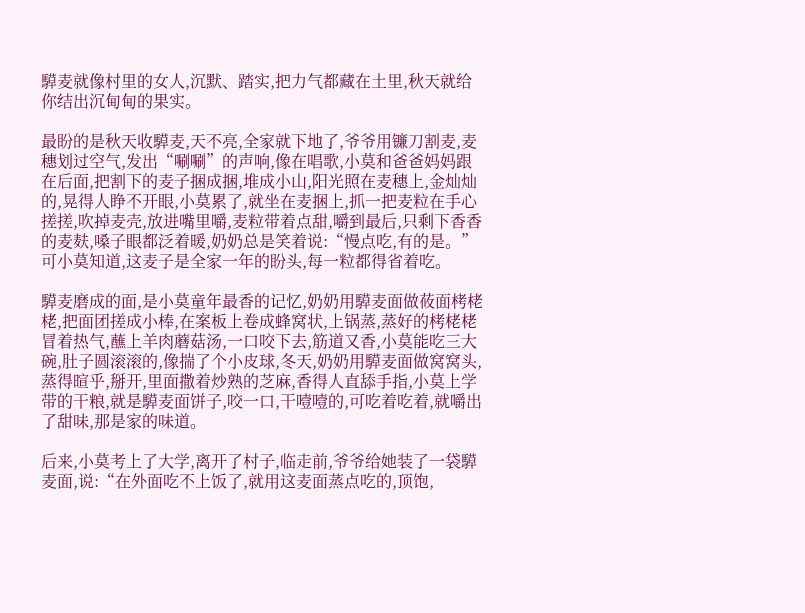騲麦就像村里的女人,沉默、踏实,把力气都藏在土里,秋天就给你结出沉甸甸的果实。

最盼的是秋天收騲麦,天不亮,全家就下地了,爷爷用镰刀割麦,麦穗划过空气,发出“唰唰”的声响,像在唱歌,小莫和爸爸妈妈跟在后面,把割下的麦子捆成捆,堆成小山,阳光照在麦穗上,金灿灿的,晃得人睁不开眼,小莫累了,就坐在麦捆上,抓一把麦粒在手心搓搓,吹掉麦壳,放进嘴里嚼,麦粒带着点甜,嚼到最后,只剩下香香的麦麸,嗓子眼都泛着暖,奶奶总是笑着说:“慢点吃,有的是。”可小莫知道,这麦子是全家一年的盼头,每一粒都得省着吃。

騲麦磨成的面,是小莫童年最香的记忆,奶奶用騲麦面做莜面栲栳栳,把面团搓成小棒,在案板上卷成蜂窝状,上锅蒸,蒸好的栲栳栳冒着热气,蘸上羊肉蘑菇汤,一口咬下去,筋道又香,小莫能吃三大碗,肚子圆滚滚的,像揣了个小皮球,冬天,奶奶用騲麦面做窝窝头,蒸得暄乎,掰开,里面撒着炒熟的芝麻,香得人直舔手指,小莫上学带的干粮,就是騲麦面饼子,咬一口,干噎噎的,可吃着吃着,就嚼出了甜味,那是家的味道。

后来,小莫考上了大学,离开了村子,临走前,爷爷给她装了一袋騲麦面,说:“在外面吃不上饭了,就用这麦面蒸点吃的,顶饱,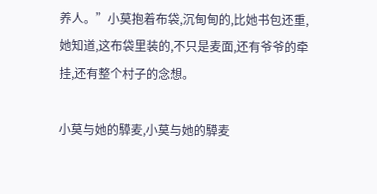养人。”小莫抱着布袋,沉甸甸的,比她书包还重,她知道,这布袋里装的,不只是麦面,还有爷爷的牵挂,还有整个村子的念想。

小莫与她的騲麦,小莫与她的騲麦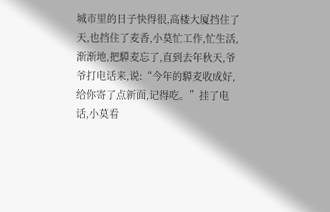城市里的日子快得很,高楼大厦挡住了天,也挡住了麦香,小莫忙工作,忙生活,渐渐地,把騲麦忘了,直到去年秋天,爷爷打电话来,说:“今年的騲麦收成好,给你寄了点新面,记得吃。”挂了电话,小莫看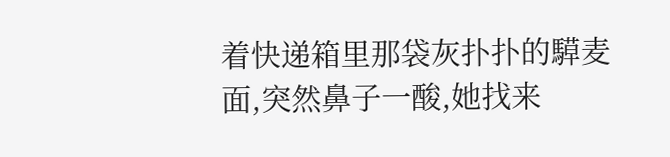着快递箱里那袋灰扑扑的騲麦面,突然鼻子一酸,她找来